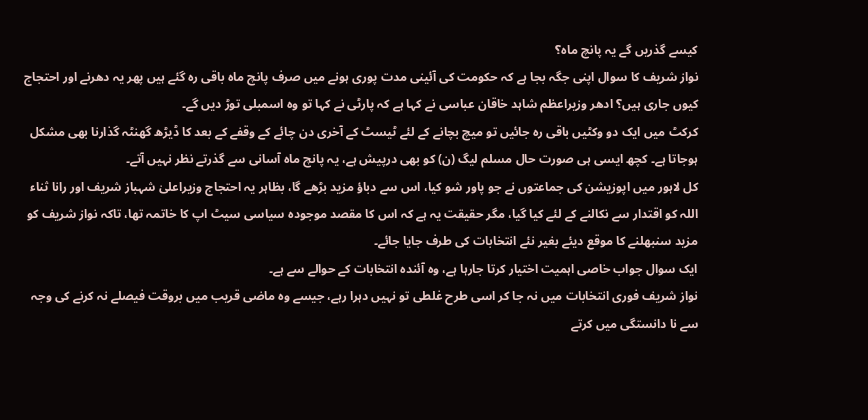کیسے گذریں گے یہ پانچ ماہ؟
نواز شریف کا سوال اپنی جگہ بجا ہے کہ حکومت کی آئینی مدت پوری ہونے میں صرف پانچ ماہ باقی رہ گئے ہیں پھر یہ دھرنے اور احتجاج کیوں جاری ہیں؟ ادھر وزیراعظم شاہد خاقان عباسی نے کہا ہے کہ پارٹی نے کہا تو وہ اسمبلی توڑ دیں گے۔
کرکٹ میں ایک دو وکٹیں باقی رہ جائیں تو میچ بچانے کے لئے ٹیسٹ کے آخری دن چائے کے وقفے کے بعد کا ڈیڑھ گھنٹہ گذارنا بھی مشکل ہوجاتا ہے۔ کچھ ایسی ہی صورت حال مسلم لیگ (ن) کو بھی درپیش ہے، یہ پانچ ماہ آسانی سے گذرتے نظر نہیں آتے۔
کل لاہور میں اپوزیشن کی جماعتوں نے جو پاور شو کیا، اس سے دباؤ مزید بڑھے گا، بظاہر یہ احتجاج وزیراعلیٰ شہباز شریف اور رانا ثناء اللہ کو اقتدار سے نکالنے کے لئے کیا گیا، مگر حقیقت یہ ہے کہ اس کا مقصد موجودہ سیاسی سیٹ اپ کا خاتمہ تھا، تاکہ نواز شریف کو مزید سنبھلنے کا موقع دیئے بغیر نئے انتخابات کی طرف جایا جائے۔
ایک سوال جواب خاصی اہمیت اختیار کرتا جارہا ہے، وہ آئندہ انتخابات کے حوالے سے ہے۔
نواز شریف فوری انتخابات میں نہ جا کر اسی طرح غلطی تو نہیں دہرا رہے، جیسے وہ ماضی قریب میں بروقت فیصلے نہ کرنے کی وجہ سے نا دانستگی میں کرتے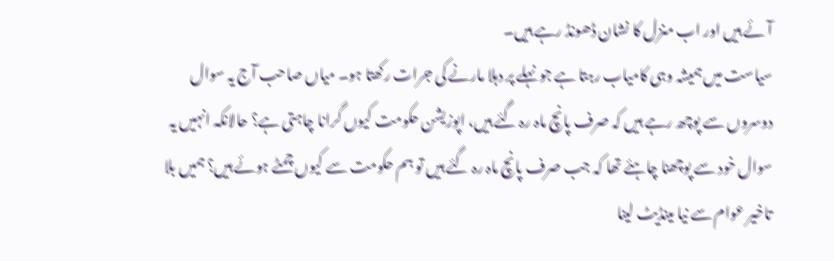آئے ہیں اور اب منزل کا نشان ڈھونڈ رہے ہیں۔
سیاست میں ہمیشہ وہی کامیاب رہتا ہے جو نہلے پر دہلا مارنے کی جرات رکھتا ہو۔ میاں صاحب آج یہ سوال دوسروں سے پوچھ رہے ہیں کہ صرف پانچ ماہ رہ گئے ہیں، اپوزیشن حکومت کیوں گرانا چاہتی ہے؟ حالانکہ انہیں یہ سوال خود سے پوچھنا چاہئے تھا کہ جب صرف پانچ ماہ رہ گئے ہیں تو ہم حکومت سے کیوں چمٹے ہوئے ہیں؟ ہمیں بلا تاخیر عوام سے نیا مینڈیٹ لینا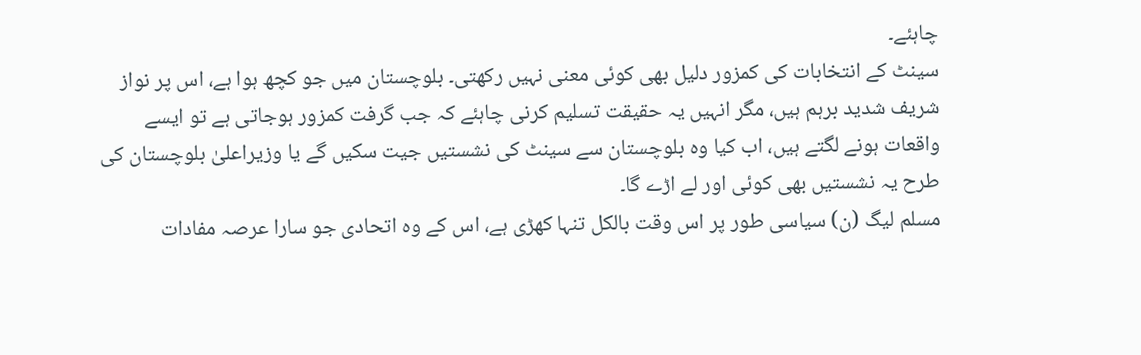چاہئے۔
سینٹ کے انتخابات کی کمزور دلیل بھی کوئی معنی نہیں رکھتی۔ بلوچستان میں جو کچھ ہوا ہے، اس پر نواز شریف شدید برہم ہیں، مگر انہیں یہ حقیقت تسلیم کرنی چاہئے کہ جب گرفت کمزور ہوجاتی ہے تو ایسے واقعات ہونے لگتے ہیں، اب کیا وہ بلوچستان سے سینٹ کی نشستیں جیت سکیں گے یا وزیراعلیٰ بلوچستان کی طرح یہ نشستیں بھی کوئی اور لے اڑے گا۔
مسلم لیگ (ن) سیاسی طور پر اس وقت بالکل تنہا کھڑی ہے، اس کے وہ اتحادی جو سارا عرصہ مفادات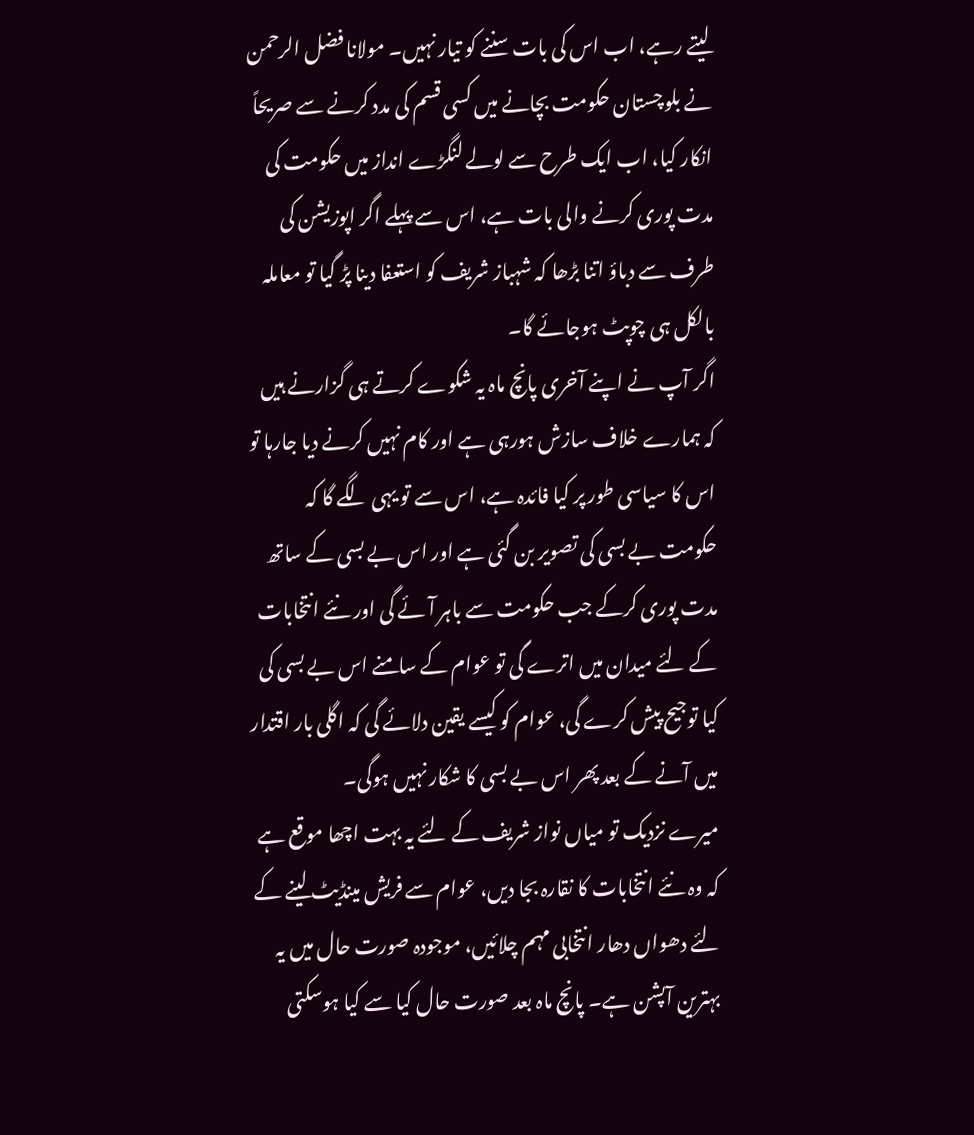لیتے رہے، اب اس کی بات سننے کو تیار نہیں۔ مولانا فضل الرحمن نے بلوچستان حکومت بچانے میں کسی قسم کی مدد کرنے سے صریحاً انکار کیا، اب ایک طرح سے لولے لنگڑے انداز میں حکومت کی مدت پوری کرنے والی بات ہے، اس سے پہلے اگر اپوزیشن کی طرف سے دباؤ اتنا بڑھا کہ شہباز شریف کو استعفا دینا پڑ گیا تو معاملہ بالکل ہی چوپٹ ہوجائے گا۔
اگر آپ نے اپنے آخری پانچ ماہ یہ شکوے کرتے ہی گزارنے ہیں کہ ہمارے خلاف سازش ہورہی ہے اور کام نہیں کرنے دیا جارہا تو اس کا سیاسی طور پر کیا فائدہ ہے، اس سے تو یہی لگے گا کہ حکومت بے بسی کی تصویر بن گئی ہے اور اس بے بسی کے ساتھ مدت پوری کرکے جب حکومت سے باہر آئے گی اور نئے انتخابات کے لئے میدان میں اترے گی تو عوام کے سامنے اس بے بسی کی کیا توجیح پیش کرے گی، عوام کو کیسے یقین دلائے گی کہ اگلی بار اقتدار میں آنے کے بعد پھر اس بے بسی کا شکار نہیں ہوگی۔
میرے نزدیک تو میاں نواز شریف کے لئے یہ بہت اچھا موقع ہے کہ وہ نئے انتخابات کا نقارہ بجا دیں، عوام سے فریش مینڈیٹ لینے کے لئے دھواں دھار انتخابی مہم چلائیں، موجودہ صورت حال میں یہ بہترین آپشن ہے۔ پانچ ماہ بعد صورت حال کیا سے کیا ہوسکتی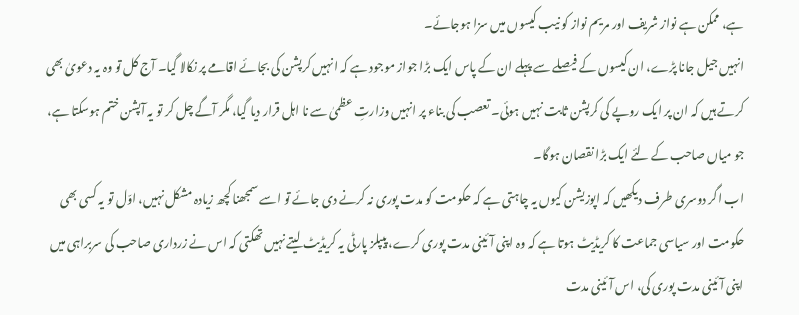ہے، ممکن ہے نواز شریف اور مریم نواز کو نیب کیسوں میں سزا ہوجائے۔
انہیں جیل جانا پڑے، ان کیسوں کے فیصلے سے پہلے ان کے پاس ایک بڑا جواز موجود ہے کہ انہیں کرپشن کی بجائے اقامے پر نکالا گیا۔ آج کل تو وہ یہ دعویٰ بھی کرتے ہیں کہ ان پر ایک روپے کی کرپشن ثابت نہیں ہوئی۔ تعصب کی بناء پر انہیں وزارتِ عظمیٰ سے نا اہل قرار دیا گیا، مگر آگے چل کر تو یہ آپشن ختم ہوسکتا ہے، جو میاں صاحب کے لئے ایک بڑا نقصان ہوگا۔
اب اگر دوسری طرف دیکھیں کہ اپوزیشن کیوں یہ چاہتی ہے کہ حکومت کو مدت پوری نہ کرنے دی جائے تو اسے سمجھنا کچھ زیادہ مشکل نہیں، اوّل تو یہ کسی بھی حکومت اور سیاسی جماعت کا کریڈیٹ ہوتا ہے کہ وہ اپنی آئینی مدت پوری کرے، پیپلز پارٹی یہ کریڈیٹ لیتے نہیں تھکتی کہ اس نے زرداری صاحب کی سربراہی میں اپنی آئینی مدت پوری کی، اس آئینی مدت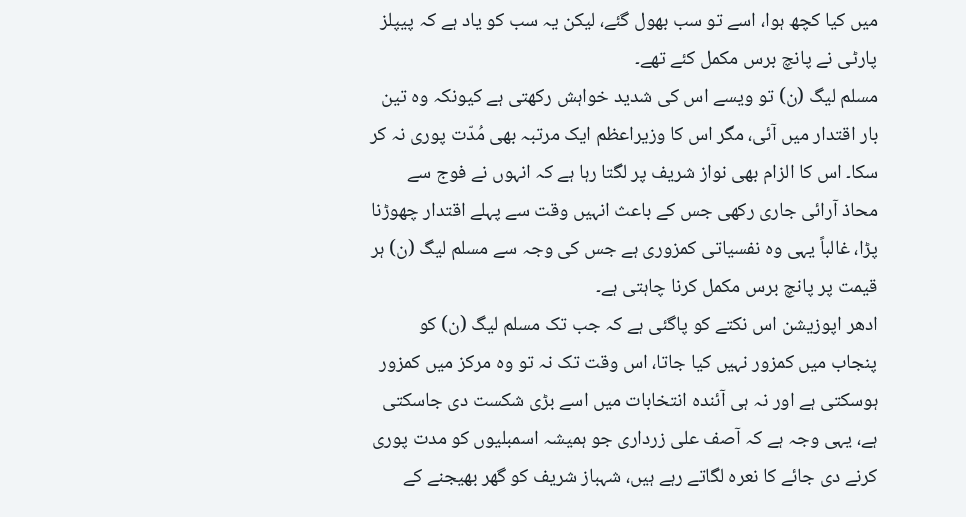میں کیا کچھ ہوا، اسے تو سب بھول گئے، لیکن یہ سب کو یاد ہے کہ پیپلز پارٹی نے پانچ برس مکمل کئے تھے۔
مسلم لیگ (ن) تو ویسے اس کی شدید خواہش رکھتی ہے کیونکہ وہ تین بار اقتدار میں آئی، مگر اس کا وزیراعظم ایک مرتبہ بھی مُدّت پوری نہ کر سکا۔ اس کا الزام بھی نواز شریف پر لگتا رہا ہے کہ انہوں نے فوج سے محاذ آرائی جاری رکھی جس کے باعث انہیں وقت سے پہلے اقتدار چھوڑنا پڑا، غالباً یہی وہ نفسیاتی کمزوری ہے جس کی وجہ سے مسلم لیگ (ن) ہر قیمت پر پانچ برس مکمل کرنا چاہتی ہے۔
ادھر اپوزیشن اس نکتے کو پاگئی ہے کہ جب تک مسلم لیگ (ن) کو پنجاب میں کمزور نہیں کیا جاتا، اس وقت تک نہ تو وہ مرکز میں کمزور ہوسکتی ہے اور نہ ہی آئندہ انتخابات میں اسے بڑی شکست دی جاسکتی ہے، یہی وجہ ہے کہ آصف علی زرداری جو ہمیشہ اسمبلیوں کو مدت پوری کرنے دی جائے کا نعرہ لگاتے رہے ہیں، شہباز شریف کو گھر بھیجنے کے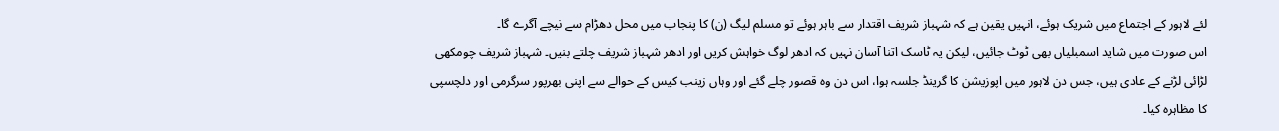لئے لاہور کے اجتماع میں شریک ہوئے، انہیں یقین ہے کہ شہباز شریف اقتدار سے باہر ہوئے تو مسلم لیگ (ن) کا پنجاب میں محل دھڑام سے نیچے آگرے گا۔
اس صورت میں شاید اسمبلیاں بھی ٹوٹ جائیں، لیکن یہ ٹاسک اتنا آسان نہیں کہ ادھر لوگ خواہش کریں اور ادھر شہباز شریف چلتے بنیں۔ شہباز شریف چومکھی لڑائی لڑنے کے عادی ہیں، جس دن لاہور میں اپوزیشن کا گرینڈ جلسہ ہوا، اس دن وہ قصور چلے گئے اور وہاں زینب کیس کے حوالے سے اپنی بھرپور سرگرمی اور دلچسپی کا مظاہرہ کیا۔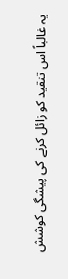یہ غالباً اس تنقید کو زائل کرنے کی پیشگی کوشش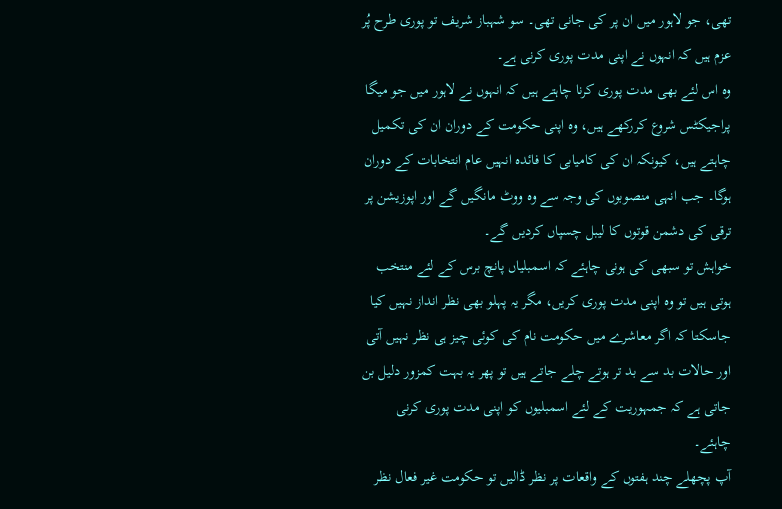تھی، جو لاہور میں ان پر کی جانی تھی۔ سو شہباز شریف تو پوری طرح پُر عزم ہیں کہ انہوں نے اپنی مدت پوری کرنی ہے۔
وہ اس لئے بھی مدت پوری کرنا چاہتے ہیں کہ انہوں نے لاہور میں جو میگا پراجیکٹس شروع کررکھے ہیں، وہ اپنی حکومت کے دوران ان کی تکمیل چاہتے ہیں، کیونکہ ان کی کامیابی کا فائدہ انہیں عام انتخابات کے دوران ہوگا۔ جب انہی منصوبوں کی وجہ سے وہ ووٹ مانگیں گے اور اپوزیشن پر ترقی کی دشمن قوتوں کا لیبل چسپاں کردیں گے۔
خواہش تو سبھی کی ہونی چاہئے کہ اسمبلیاں پانچ برس کے لئے منتخب ہوتی ہیں تو وہ اپنی مدت پوری کریں، مگر یہ پہلو بھی نظر انداز نہیں کیا جاسکتا کہ اگر معاشرے میں حکومت نام کی کوئی چیز ہی نظر نہیں آتی اور حالات بد سے بد تر ہوتے چلے جاتے ہیں تو پھر یہ بہت کمزور دلیل بن جاتی ہے کہ جمہوریت کے لئے اسمبلیوں کو اپنی مدت پوری کرنی چاہئے۔
آپ پچھلے چند ہفتوں کے واقعات پر نظر ڈالیں تو حکومت غیر فعال نظر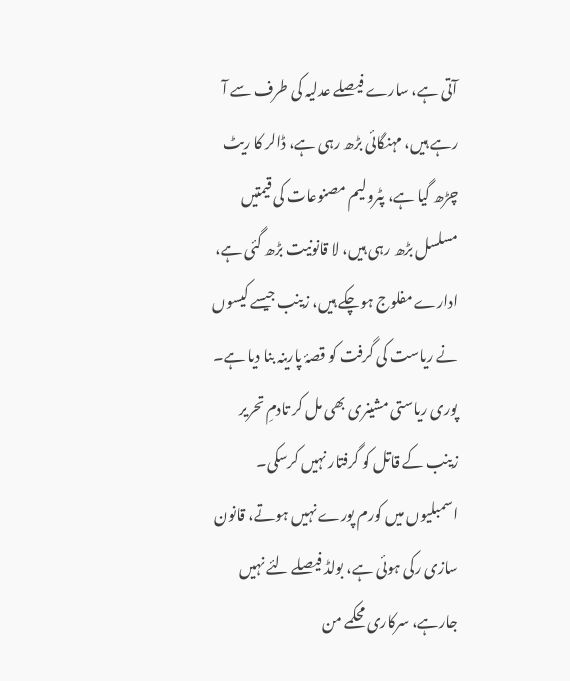آتی ہے، سارے فیصلے عدلیہ کی طرف سے آ رہے ہیں، مہنگائی بڑھ رہی ہے، ڈالر کا ریٹ چڑھ گیا ہے، پٹرولیم مصنوعات کی قیمتیں مسلسل بڑھ رہی ہیں، لا قانونیت بڑھ گئی ہے، ادارے مفلوج ہوچکے ہیں، زینب جیسے کیسوں نے ریاست کی گرفت کو قصۂ پارینہ بنا دیا ہے۔ پوری ریاستی مشینری بھی مل کر تادمِ تحریر زینب کے قاتل کو گرفتار نہیں کرسکی۔
اسمبلیوں میں کورم پورے نہیں ہوتے، قانون سازی رکی ہوئی ہے، بولڈ فیصلے لئے نہیں جارہے، سرکاری محکمے من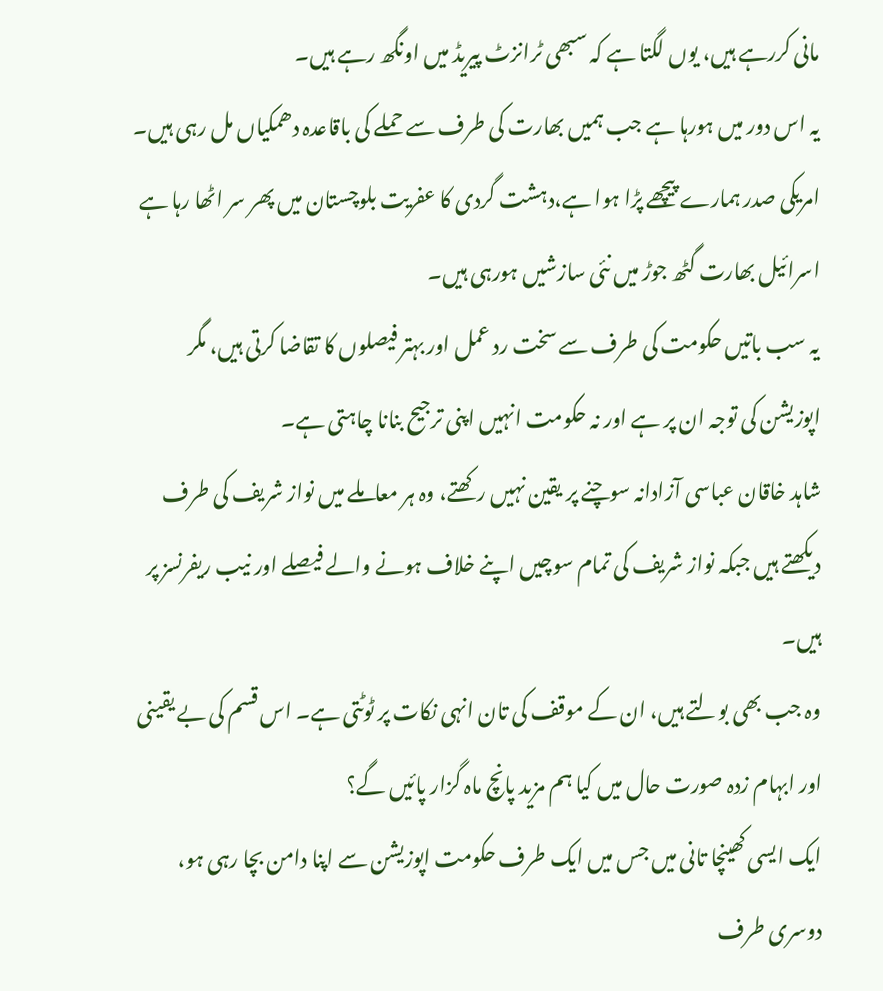مانی کررہے ہیں، یوں لگتا ہے کہ سبھی ٹرانزٹ پیریڈ میں اونگھ رہے ہیں۔
یہ اس دور میں ہورہا ہے جب ہمیں بھارت کی طرف سے حملے کی باقاعدہ دھمکیاں مل رہی ہیں۔ امریکی صدر ہمارے پیچھے پڑا ہوا ہے،دہشت گردی کا عفریت بلوچستان میں پھر سر اٹھا رہا ہے اسرائیل بھارت گٹھ جوڑ میں نئی سازشیں ہورہی ہیں۔
یہ سب باتیں حکومت کی طرف سے سخت رد عمل اور بہتر فیصلوں کا تقاضا کرتی ہیں، مگر اپوزیشن کی توجہ ان پر ہے اور نہ حکومت انہیں اپنی ترجیح بنانا چاہتی ہے۔
شاہد خاقان عباسی آزادانہ سوچنے پر یقین نہیں رکھتے، وہ ہر معاملے میں نواز شریف کی طرف دیکھتے ہیں جبکہ نواز شریف کی تمام سوچیں اپنے خلاف ہونے والے فیصلے اور نیب ریفرنسز پر ہیں۔
وہ جب بھی بولتے ہیں، ان کے موقف کی تان انہی نکات پر ٹوٹتی ہے۔ اس قسم کی بے یقینی اور ابہام زدہ صورت حال میں کیا ہم مزید پانچ ماہ گزار پائیں گے؟
ایک ایسی کھینچا تانی میں جس میں ایک طرف حکومت اپوزیشن سے اپنا دامن بچا رہی ہو، دوسری طرف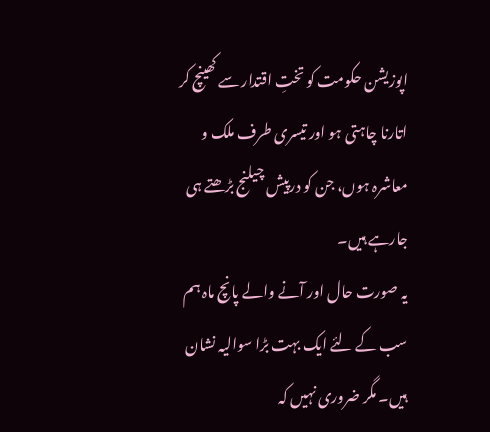اپوزیشن حکومت کو تختِ اقتدار سے کھینچ کر اتارنا چاہتی ہو اور تیسری طرف ملک و معاشرہ ہوں، جن کو درپیش چیلنج بڑھتے ہی جارہے ہیں۔
یہ صورت حال اور آنے والے پانچ ماہ ہم سب کے لئے ایک بہت بڑا سوالیہ نشان ہیں۔ مگر ضروری نہیں کہ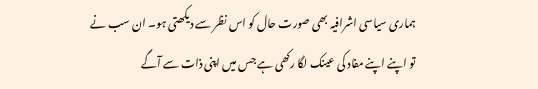ہماری سیاسی اشرافیہ بھی صورت حال کو اس نظر سے دیکھتی ہو۔ ان سب نے تو اپنے اپنے مفاد کی عینک لگا رکھی ہے جس میں اپنی ذات سے آگے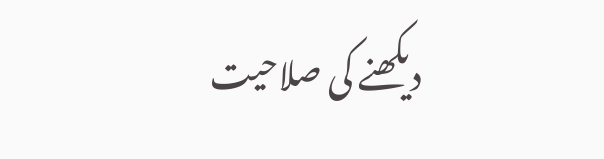دیکھنے کی صلاحیت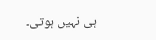ہی نہیں ہوتی۔